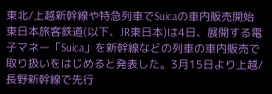東北/上越新幹線や特急列車でSuicaの車内販売開始
東日本旅客鉄道(以下、JR東日本)は4日、展開する電子マネー「Suica」を新幹線などの列車の車内販売で取り扱いをはじめると発表した。3月15日より上越/長野新幹線で先行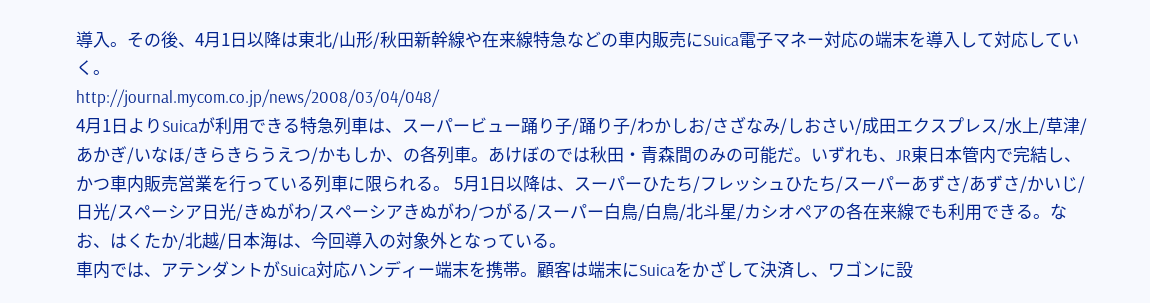導入。その後、4月1日以降は東北/山形/秋田新幹線や在来線特急などの車内販売にSuica電子マネー対応の端末を導入して対応していく。
http://journal.mycom.co.jp/news/2008/03/04/048/
4月1日よりSuicaが利用できる特急列車は、スーパービュー踊り子/踊り子/わかしお/さざなみ/しおさい/成田エクスプレス/水上/草津/あかぎ/いなほ/きらきらうえつ/かもしか、の各列車。あけぼのでは秋田・青森間のみの可能だ。いずれも、JR東日本管内で完結し、かつ車内販売営業を行っている列車に限られる。 5月1日以降は、スーパーひたち/フレッシュひたち/スーパーあずさ/あずさ/かいじ/日光/スペーシア日光/きぬがわ/スペーシアきぬがわ/つがる/スーパー白鳥/白鳥/北斗星/カシオペアの各在来線でも利用できる。なお、はくたか/北越/日本海は、今回導入の対象外となっている。
車内では、アテンダントがSuica対応ハンディー端末を携帯。顧客は端末にSuicaをかざして決済し、ワゴンに設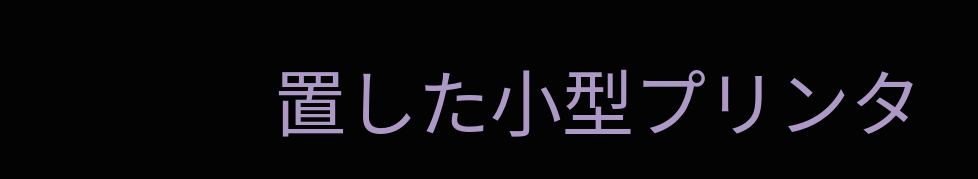置した小型プリンタ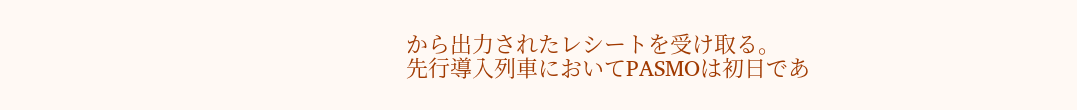から出力されたレシートを受け取る。
先行導入列車においてPASMOは初日であ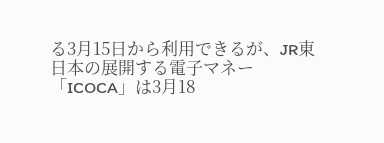る3月15日から利用できるが、JR東日本の展開する電子マネー「ICOCA」は3月18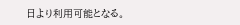日より利用可能となる。